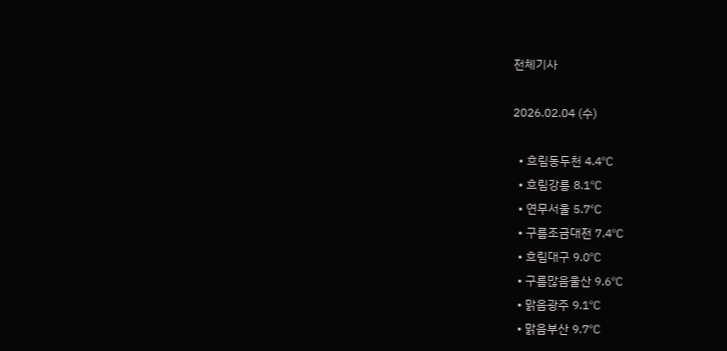전체기사

2026.02.04 (수)

  • 흐림동두천 4.4℃
  • 흐림강릉 8.1℃
  • 연무서울 5.7℃
  • 구름조금대전 7.4℃
  • 흐림대구 9.0℃
  • 구름많음울산 9.6℃
  • 맑음광주 9.1℃
  • 맑음부산 9.7℃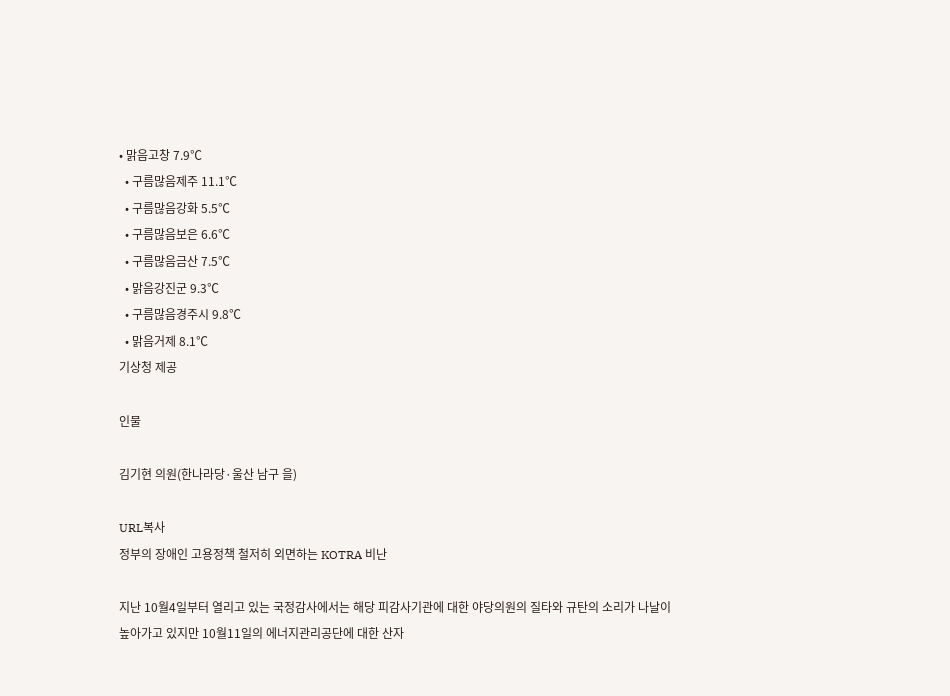• 맑음고창 7.9℃
  • 구름많음제주 11.1℃
  • 구름많음강화 5.5℃
  • 구름많음보은 6.6℃
  • 구름많음금산 7.5℃
  • 맑음강진군 9.3℃
  • 구름많음경주시 9.8℃
  • 맑음거제 8.1℃
기상청 제공

인물

김기현 의원(한나라당·울산 남구 을)

URL복사
정부의 장애인 고용정책 철저히 외면하는 KOTRA 비난

지난 10월4일부터 열리고 있는 국정감사에서는 해당 피감사기관에 대한 야당의원의 질타와 규탄의 소리가 나날이 높아가고 있지만 10월11일의 에너지관리공단에 대한 산자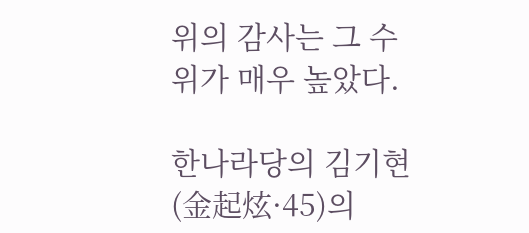위의 감사는 그 수위가 매우 높았다.

한나라당의 김기현(金起炫·45)의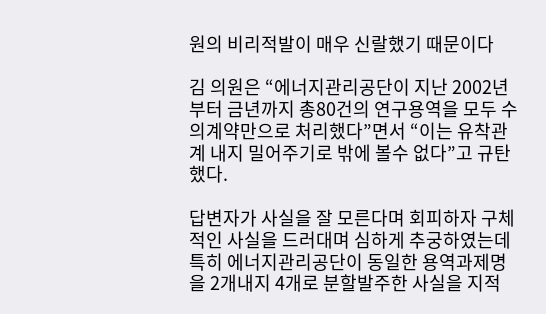원의 비리적발이 매우 신랄했기 때문이다

김 의원은 “에너지관리공단이 지난 2002년부터 금년까지 총80건의 연구용역을 모두 수의계약만으로 처리했다”면서 “이는 유착관계 내지 밀어주기로 밖에 볼수 없다”고 규탄했다.

답변자가 사실을 잘 모른다며 회피하자 구체적인 사실을 드러대며 심하게 추궁하였는데 특히 에너지관리공단이 동일한 용역과제명을 2개내지 4개로 분할발주한 사실을 지적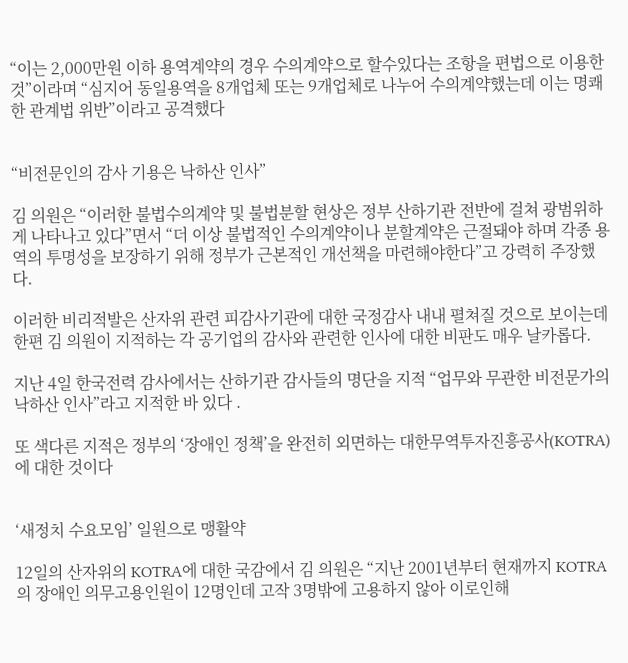“이는 2,000만원 이하 용역계약의 경우 수의계약으로 할수있다는 조항을 편법으로 이용한 것”이라며 “심지어 동일용역을 8개업체 또는 9개업체로 나누어 수의계약했는데 이는 명쾌한 관계법 위반”이라고 공격했다


“비전문인의 감사 기용은 낙하산 인사”

김 의원은 “이러한 불법수의계약 및 불법분할 현상은 정부 산하기관 전반에 걸쳐 광범위하게 나타나고 있다”면서 “더 이상 불법적인 수의계약이나 분할계약은 근절돼야 하며 각종 용역의 투명성을 보장하기 위해 정부가 근본적인 개선책을 마련해야한다”고 강력히 주장했다.

이러한 비리적발은 산자위 관련 피감사기관에 대한 국정감사 내내 펼쳐질 것으로 보이는데 한편 김 의원이 지적하는 각 공기업의 감사와 관련한 인사에 대한 비판도 매우 날카롭다.

지난 4일 한국전력 감사에서는 산하기관 감사들의 명단을 지적 “업무와 무관한 비전문가의 낙하산 인사”라고 지적한 바 있다 .

또 색다른 지적은 정부의 ‘장애인 정책’을 완전히 외면하는 대한무역투자진흥공사(KOTRA)에 대한 것이다


‘새정치 수요모임’ 일원으로 맹활약

12일의 산자위의 KOTRA에 대한 국감에서 김 의원은 “지난 2001년부터 현재까지 KOTRA의 장애인 의무고용인원이 12명인데 고작 3명밖에 고용하지 않아 이로인해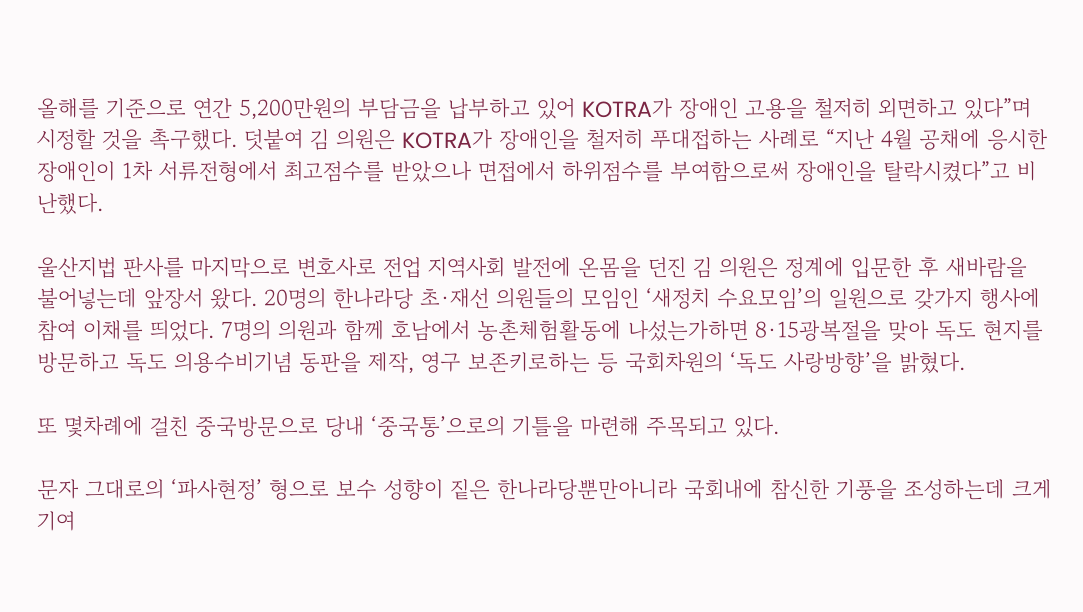올해를 기준으로 연간 5,200만원의 부담금을 납부하고 있어 KOTRA가 장애인 고용을 철저히 외면하고 있다”며 시정할 것을 촉구했다. 덧붙여 김 의원은 KOTRA가 장애인을 철저히 푸대접하는 사례로 “지난 4월 공채에 응시한 장애인이 1차 서류전형에서 최고점수를 받았으나 면접에서 하위점수를 부여함으로써 장애인을 탈락시켰다”고 비난했다.

울산지법 판사를 마지막으로 변호사로 전업 지역사회 발전에 온몸을 던진 김 의원은 정계에 입문한 후 새바람을 불어넣는데 앞장서 왔다. 20명의 한나라당 초·재선 의원들의 모임인 ‘새정치 수요모임’의 일원으로 갖가지 행사에 참여 이채를 띄었다. 7명의 의원과 함께 호남에서 농촌체험활동에 나섰는가하면 8·15광복절을 맞아 독도 현지를 방문하고 독도 의용수비기념 동판을 제작, 영구 보존키로하는 등 국회차원의 ‘독도 사랑방향’을 밝혔다.

또 몇차례에 걸친 중국방문으로 당내 ‘중국통’으로의 기틀을 마련해 주목되고 있다.

문자 그대로의 ‘파사현정’ 형으로 보수 성향이 짙은 한나라당뿐만아니라 국회내에 참신한 기풍을 조성하는데 크게 기여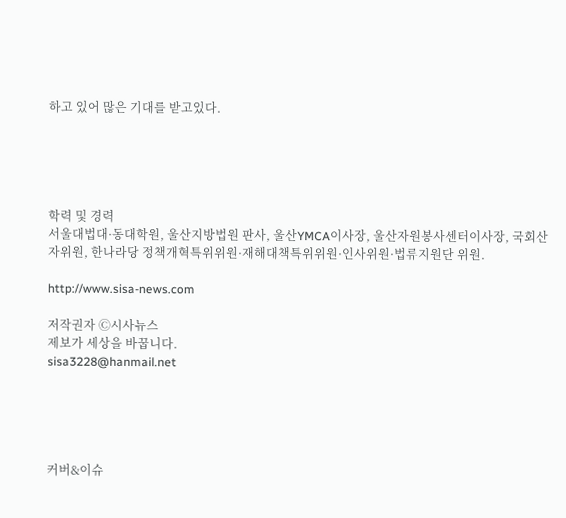하고 있어 많은 기대를 받고있다.





학력 및 경력
서울대법대·동대학원, 울산지방법원 판사, 울산YMCA이사장, 울산자원봉사센터이사장, 국회산자위원, 한나라당 정책개혁특위위원·재해대책특위위원·인사위원·법류지원단 위원.

http://www.sisa-news.com

저작권자 Ⓒ시사뉴스
제보가 세상을 바꿉니다.
sisa3228@hanmail.net





커버&이슈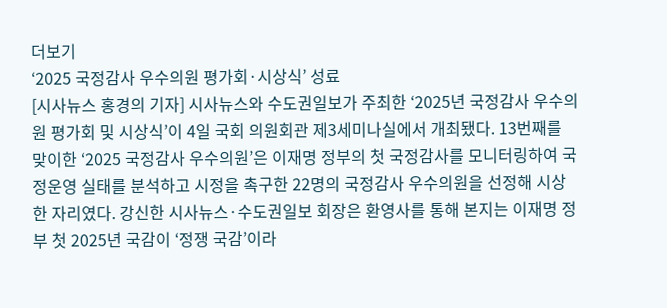더보기
‘2025 국정감사 우수의원 평가회·시상식’ 성료
[시사뉴스 홍경의 기자] 시사뉴스와 수도권일보가 주최한 ‘2025년 국정감사 우수의원 평가회 및 시상식’이 4일 국회 의원회관 제3세미나실에서 개최됐다. 13번째를 맞이한 ‘2025 국정감사 우수의원’은 이재명 정부의 첫 국정감사를 모니터링하여 국정운영 실태를 분석하고 시정을 촉구한 22명의 국정감사 우수의원을 선정해 시상한 자리였다. 강신한 시사뉴스·수도권일보 회장은 환영사를 통해 본지는 이재명 정부 첫 2025년 국감이 ‘정쟁 국감’이라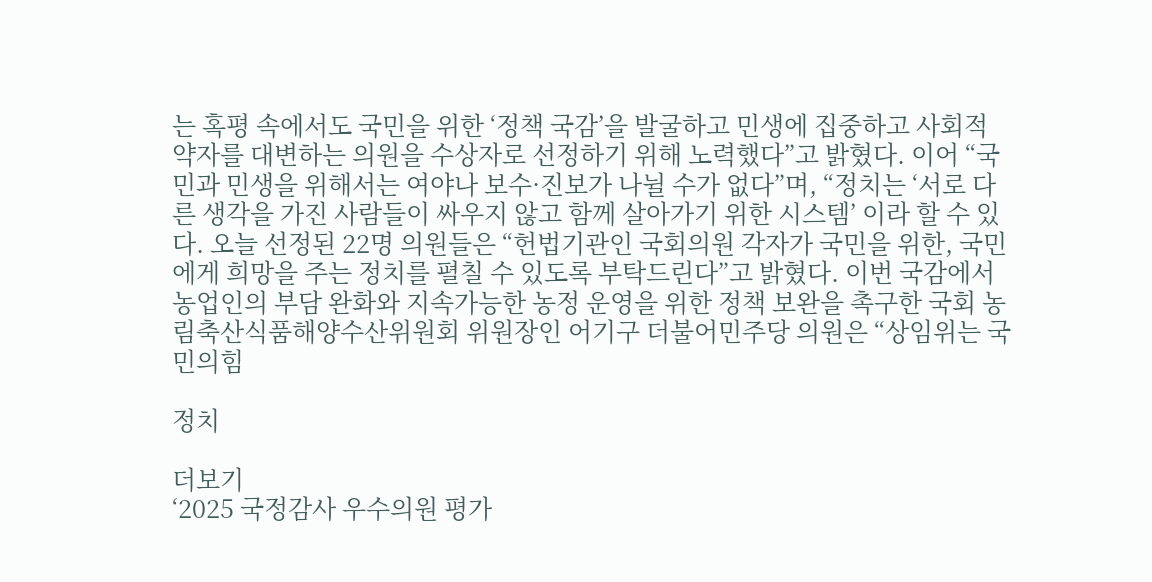는 혹평 속에서도 국민을 위한 ‘정책 국감’을 발굴하고 민생에 집중하고 사회적 약자를 대변하는 의원을 수상자로 선정하기 위해 노력했다”고 밝혔다. 이어 “국민과 민생을 위해서는 여야나 보수·진보가 나뉠 수가 없다”며, “정치는 ‘서로 다른 생각을 가진 사람들이 싸우지 않고 함께 살아가기 위한 시스템’ 이라 할 수 있다. 오늘 선정된 22명 의원들은 “헌법기관인 국회의원 각자가 국민을 위한, 국민에게 희망을 주는 정치를 펼칠 수 있도록 부탁드린다”고 밝혔다. 이번 국감에서 농업인의 부담 완화와 지속가능한 농정 운영을 위한 정책 보완을 촉구한 국회 농림축산식품해양수산위원회 위원장인 어기구 더불어민주당 의원은 “상임위는 국민의힘

정치

더보기
‘2025 국정감사 우수의원 평가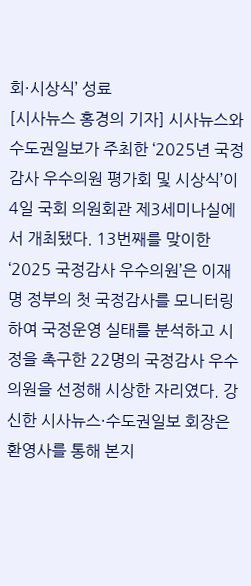회·시상식’ 성료
[시사뉴스 홍경의 기자] 시사뉴스와 수도권일보가 주최한 ‘2025년 국정감사 우수의원 평가회 및 시상식’이 4일 국회 의원회관 제3세미나실에서 개최됐다. 13번째를 맞이한 ‘2025 국정감사 우수의원’은 이재명 정부의 첫 국정감사를 모니터링하여 국정운영 실태를 분석하고 시정을 촉구한 22명의 국정감사 우수의원을 선정해 시상한 자리였다. 강신한 시사뉴스·수도권일보 회장은 환영사를 통해 본지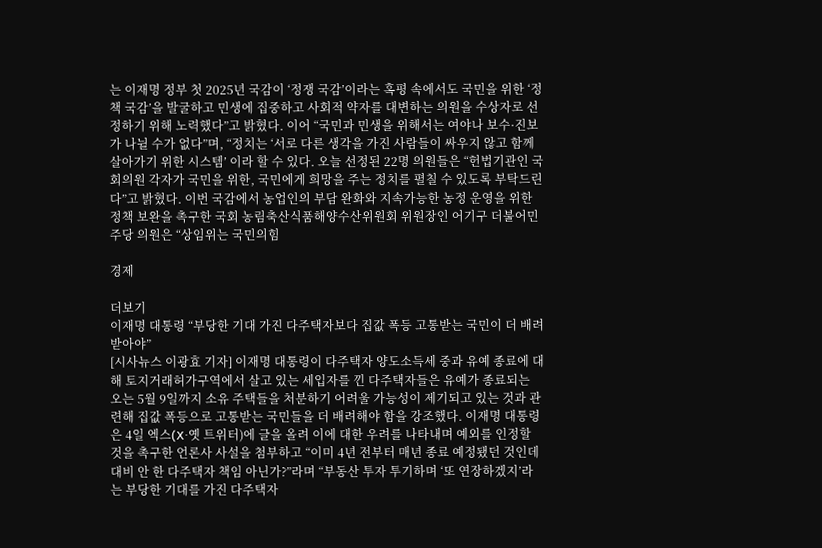는 이재명 정부 첫 2025년 국감이 ‘정쟁 국감’이라는 혹평 속에서도 국민을 위한 ‘정책 국감’을 발굴하고 민생에 집중하고 사회적 약자를 대변하는 의원을 수상자로 선정하기 위해 노력했다”고 밝혔다. 이어 “국민과 민생을 위해서는 여야나 보수·진보가 나뉠 수가 없다”며, “정치는 ‘서로 다른 생각을 가진 사람들이 싸우지 않고 함께 살아가기 위한 시스템’ 이라 할 수 있다. 오늘 선정된 22명 의원들은 “헌법기관인 국회의원 각자가 국민을 위한, 국민에게 희망을 주는 정치를 펼칠 수 있도록 부탁드린다”고 밝혔다. 이번 국감에서 농업인의 부담 완화와 지속가능한 농정 운영을 위한 정책 보완을 촉구한 국회 농림축산식품해양수산위원회 위원장인 어기구 더불어민주당 의원은 “상임위는 국민의힘

경제

더보기
이재명 대통령 “부당한 기대 가진 다주택자보다 집값 폭등 고통받는 국민이 더 배려받아야”
[시사뉴스 이광효 기자] 이재명 대통령이 다주택자 양도소득세 중과 유예 종료에 대해 토지거래허가구역에서 살고 있는 세입자를 낀 다주택자들은 유예가 종료되는 오는 5월 9일까지 소유 주택들을 처분하기 어려울 가능성이 제기되고 있는 것과 관련해 집값 폭등으로 고통받는 국민들을 더 배려해야 함을 강조했다. 이재명 대통령은 4일 엑스(X·옛 트위터)에 글을 올려 이에 대한 우려를 나타내며 예외를 인정할 것을 촉구한 언론사 사설을 첨부하고 “이미 4년 전부터 매년 종료 예정됐던 것인데 대비 안 한 다주택자 책임 아닌가?”라며 “부동산 투자 투기하며 ‘또 연장하겠지’라는 부당한 기대를 가진 다주택자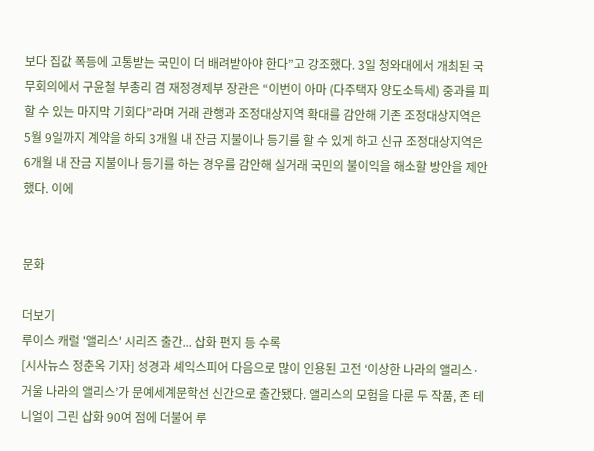보다 집값 폭등에 고통받는 국민이 더 배려받아야 한다”고 강조했다. 3일 청와대에서 개최된 국무회의에서 구윤철 부총리 겸 재정경제부 장관은 “이번이 아마 (다주택자 양도소득세) 중과를 피할 수 있는 마지막 기회다”라며 거래 관행과 조정대상지역 확대를 감안해 기존 조정대상지역은 5월 9일까지 계약을 하되 3개월 내 잔금 지불이나 등기를 할 수 있게 하고 신규 조정대상지역은 6개월 내 잔금 지불이나 등기를 하는 경우를 감안해 실거래 국민의 불이익을 해소할 방안을 제안했다. 이에


문화

더보기
루이스 캐럴 '앨리스' 시리즈 출간... 삽화 편지 등 수록
[시사뉴스 정춘옥 기자] 성경과 셰익스피어 다음으로 많이 인용된 고전 ‘이상한 나라의 앨리스·거울 나라의 앨리스’가 문예세계문학선 신간으로 출간됐다. 앨리스의 모험을 다룬 두 작품, 존 테니얼이 그린 삽화 90여 점에 더불어 루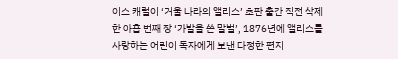이스 캐럴이 ‘거울 나라의 앨리스’ 초판 출간 직전 삭제한 아홉 번째 장 ‘가발을 쓴 말벌’, 1876년에 앨리스를 사랑하는 어린이 독자에게 보낸 다정한 편지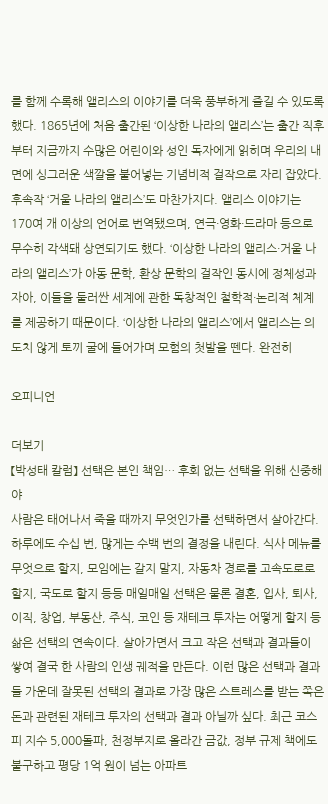를 함께 수록해 앨리스의 이야기를 더욱 풍부하게 즐길 수 있도록 했다. 1865년에 처음 출간된 ‘이상한 나라의 앨리스’는 출간 직후부터 지금까지 수많은 어린이와 성인 독자에게 읽히며 우리의 내면에 싱그러운 색깔을 불어넣는 기념비적 걸작으로 자리 잡았다. 후속작 ‘거울 나라의 앨리스’도 마찬가지다. 앨리스 이야기는 170여 개 이상의 언어로 번역됐으며, 연극·영화·드라마 등으로 무수히 각색돼 상연되기도 했다. ‘이상한 나라의 앨리스·거울 나라의 앨리스’가 아동 문학, 환상 문학의 걸작인 동시에 정체성과 자아, 이들을 둘러싼 세계에 관한 독창적인 철학적·논리적 체계를 제공하기 때문이다. ‘이상한 나라의 앨리스’에서 앨리스는 의도치 않게 토끼 굴에 들어가며 모험의 첫발을 뗀다. 완전히

오피니언

더보기
【박성태 칼럼】 선택은 본인 책임… 후회 없는 선택을 위해 신중해야
사람은 태어나서 죽을 때까지 무엇인가를 선택하면서 살아간다. 하루에도 수십 번, 많게는 수백 번의 결정을 내린다. 식사 메뉴를 무엇으로 할지, 모임에는 갈지 말지, 자동차 경로를 고속도로로 할지, 국도로 할지 등등 매일매일 선택은 물론 결혼, 입사, 퇴사, 이직, 창업, 부동산, 주식, 코인 등 재테크 투자는 어떻게 할지 등 삶은 선택의 연속이다. 살아가면서 크고 작은 선택과 결과들이 쌓여 결국 한 사람의 인생 궤적을 만든다. 이런 많은 선택과 결과들 가운데 잘못된 선택의 결과로 가장 많은 스트레스를 받는 쪽은 돈과 관련된 재테크 투자의 선택과 결과 아닐까 싶다. 최근 코스피 지수 5,000돌파, 천정부지로 올라간 금값, 정부 규제 책에도 불구하고 평당 1억 원이 넘는 아파트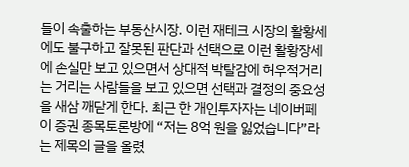들이 속출하는 부동산시장. 이런 재테크 시장의 활황세에도 불구하고 잘못된 판단과 선택으로 이런 활황장세에 손실만 보고 있으면서 상대적 박탈감에 허우적거리는 거리는 사람들을 보고 있으면 선택과 결정의 중요성을 새삼 깨닫게 한다. 최근 한 개인투자자는 네이버페이 증권 종목토론방에 “저는 8억 원을 잃었습니다”라는 제목의 글을 올렸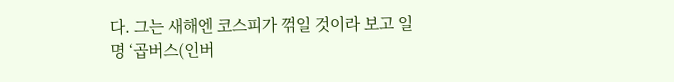다. 그는 새해엔 코스피가 꺾일 것이라 보고 일명 ‘곱버스(인버